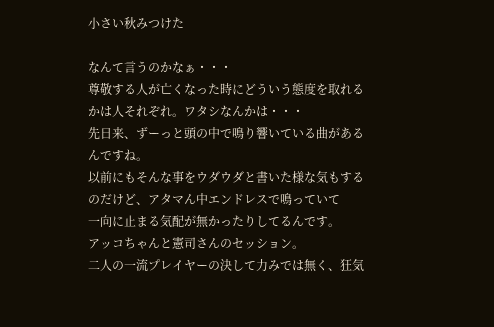小さい秋みつけた

なんて言うのかなぁ・・・
尊敬する人が亡くなった時にどういう態度を取れるかは人それぞれ。ワタシなんかは・・・
先日来、ずーっと頭の中で鳴り響いている曲があるんですね。
以前にもそんな事をウダウダと書いた様な気もするのだけど、アタマん中エンドレスで鳴っていて
一向に止まる気配が無かったりしてるんです。
アッコちゃんと憲司さんのセッション。
二人の一流プレイヤーの決して力みでは無く、狂気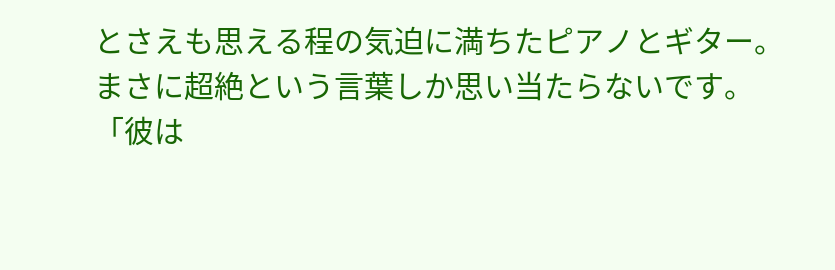とさえも思える程の気迫に満ちたピアノとギター。
まさに超絶という言葉しか思い当たらないです。
「彼は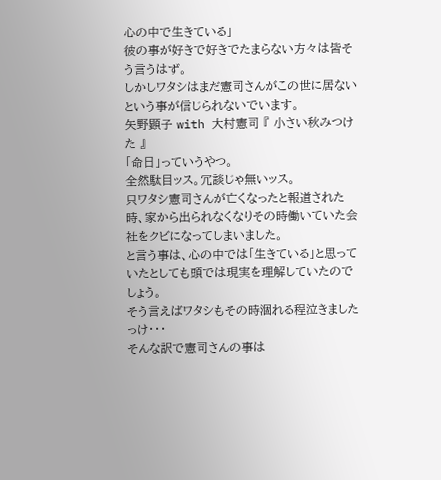心の中で生きている」
彼の事が好きで好きでたまらない方々は皆そう言うはず。
しかしワタシはまだ憲司さんがこの世に居ないという事が信じられないでいます。
矢野顕子 with 大村憲司 『 小さい秋みつけた 』
「命日」っていうやつ。
全然駄目ッス。冗談じゃ無いッス。
只ワタシ憲司さんが亡くなったと報道された時、家から出られなくなりその時働いていた会社をクビになってしまいました。
と言う事は、心の中では「生きている」と思っていたとしても頭では現実を理解していたのでしょう。
そう言えばワタシもその時涸れる程泣きましたっけ・・・
そんな訳で憲司さんの事は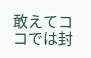敢えてココでは封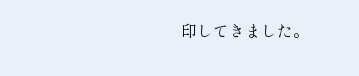印してきました。